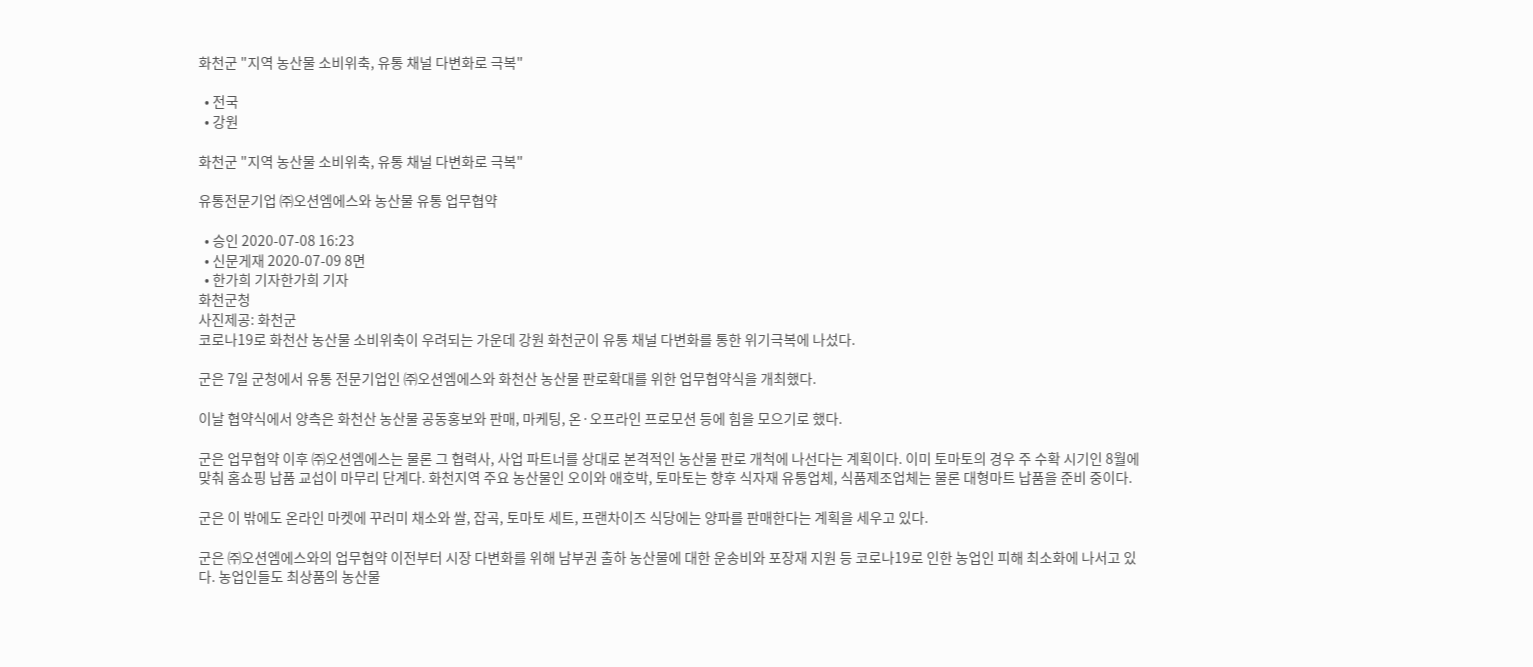화천군 "지역 농산물 소비위축, 유통 채널 다변화로 극복"

  • 전국
  • 강원

화천군 "지역 농산물 소비위축, 유통 채널 다변화로 극복"

유통전문기업 ㈜오션엠에스와 농산물 유통 업무협약

  • 승인 2020-07-08 16:23
  • 신문게재 2020-07-09 8면
  • 한가희 기자한가희 기자
화천군청
사진제공: 화천군
코로나19로 화천산 농산물 소비위축이 우려되는 가운데 강원 화천군이 유통 채널 다변화를 통한 위기극복에 나섰다.

군은 7일 군청에서 유통 전문기업인 ㈜오션엠에스와 화천산 농산물 판로확대를 위한 업무협약식을 개최했다.

이날 협약식에서 양측은 화천산 농산물 공동홍보와 판매, 마케팅, 온·오프라인 프로모션 등에 힘을 모으기로 했다.

군은 업무협약 이후 ㈜오션엠에스는 물론 그 협력사, 사업 파트너를 상대로 본격적인 농산물 판로 개척에 나선다는 계획이다. 이미 토마토의 경우 주 수확 시기인 8월에 맞춰 홈쇼핑 납품 교섭이 마무리 단계다. 화천지역 주요 농산물인 오이와 애호박, 토마토는 향후 식자재 유통업체, 식품제조업체는 물론 대형마트 납품을 준비 중이다.

군은 이 밖에도 온라인 마켓에 꾸러미 채소와 쌀, 잡곡, 토마토 세트, 프랜차이즈 식당에는 양파를 판매한다는 계획을 세우고 있다.

군은 ㈜오션엠에스와의 업무협약 이전부터 시장 다변화를 위해 남부권 출하 농산물에 대한 운송비와 포장재 지원 등 코로나19로 인한 농업인 피해 최소화에 나서고 있다. 농업인들도 최상품의 농산물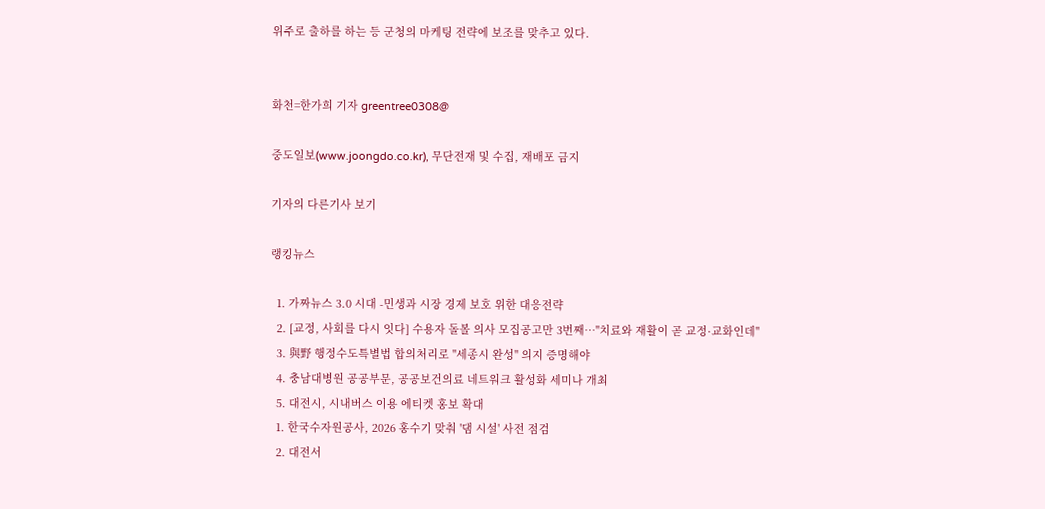위주로 출하를 하는 등 군청의 마케팅 전략에 보조를 맞추고 있다.


화천=한가희 기자 greentree0308@

중도일보(www.joongdo.co.kr), 무단전재 및 수집, 재배포 금지

기자의 다른기사 보기

랭킹뉴스

  1. 가짜뉴스 3.0 시대 -민생과 시장 경제 보호 위한 대응전략
  2. [교정, 사회를 다시 잇다] 수용자 돌볼 의사 모집공고만 3번째…"치료와 재활이 곧 교정·교화인데"
  3. 與野 행정수도특별법 합의처리로 "세종시 완성" 의지 증명해야
  4. 충남대병원 공공부문, 공공보건의료 네트워크 활성화 세미나 개최
  5. 대전시, 시내버스 이용 에티켓 홍보 확대
  1. 한국수자원공사, 2026 홍수기 맞춰 '댐 시설' 사전 점검
  2. 대전서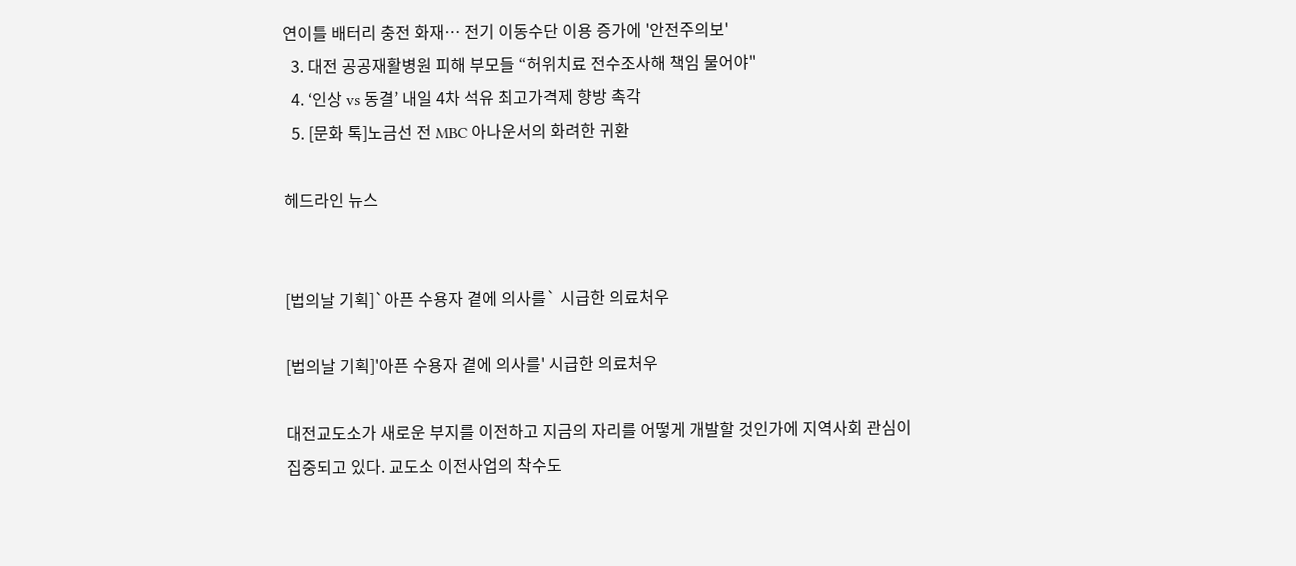연이틀 배터리 충전 화재… 전기 이동수단 이용 증가에 '안전주의보'
  3. 대전 공공재활병원 피해 부모들 “허위치료 전수조사해 책임 물어야"
  4. ‘인상 vs 동결’ 내일 4차 석유 최고가격제 향방 촉각
  5. [문화 톡]노금선 전 MBC 아나운서의 화려한 귀환

헤드라인 뉴스


[법의날 기획]`아픈 수용자 곁에 의사를` 시급한 의료처우

[법의날 기획]'아픈 수용자 곁에 의사를' 시급한 의료처우

대전교도소가 새로운 부지를 이전하고 지금의 자리를 어떻게 개발할 것인가에 지역사회 관심이 집중되고 있다. 교도소 이전사업의 착수도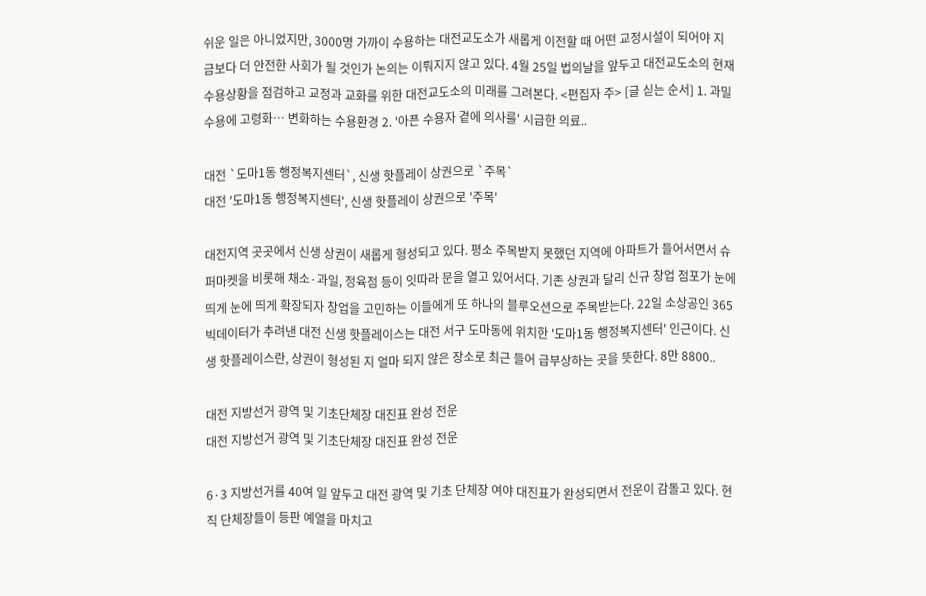쉬운 일은 아니었지만, 3000명 가까이 수용하는 대전교도소가 새롭게 이전할 때 어떤 교정시설이 되어야 지금보다 더 안전한 사회가 될 것인가 논의는 이뤄지지 않고 있다. 4월 25일 법의날을 앞두고 대전교도소의 현재 수용상황을 점검하고 교정과 교화를 위한 대전교도소의 미래를 그려본다. <편집자 주> [글 싣는 순서] 1. 과밀수용에 고령화… 변화하는 수용환경 2. '아픈 수용자 곁에 의사를' 시급한 의료..

대전 `도마1동 행정복지센터`, 신생 핫플레이 상권으로 `주목`
대전 '도마1동 행정복지센터', 신생 핫플레이 상권으로 '주목'

대전지역 곳곳에서 신생 상권이 새롭게 형성되고 있다. 평소 주목받지 못했던 지역에 아파트가 들어서면서 슈퍼마켓을 비롯해 채소·과일, 정육점 등이 잇따라 문을 열고 있어서다. 기존 상권과 달리 신규 창업 점포가 눈에 띄게 눈에 띄게 확장되자 창업을 고민하는 이들에게 또 하나의 블루오션으로 주목받는다. 22일 소상공인 365 빅데이터가 추려낸 대전 신생 핫플레이스는 대전 서구 도마동에 위치한 '도마1동 행정복지센터' 인근이다. 신생 핫플레이스란, 상권이 형성된 지 얼마 되지 않은 장소로 최근 들어 급부상하는 곳을 뜻한다. 8만 8800..

대전 지방선거 광역 및 기초단체장 대진표 완성 전운
대전 지방선거 광역 및 기초단체장 대진표 완성 전운

6·3 지방선거를 40여 일 앞두고 대전 광역 및 기초 단체장 여야 대진표가 완성되면서 전운이 감돌고 있다. 현직 단체장들이 등판 예열을 마치고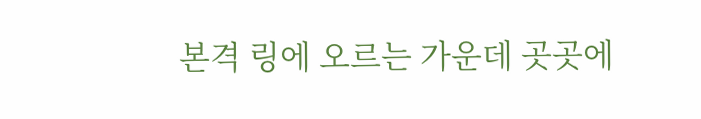본격 링에 오르는 가운데 곳곳에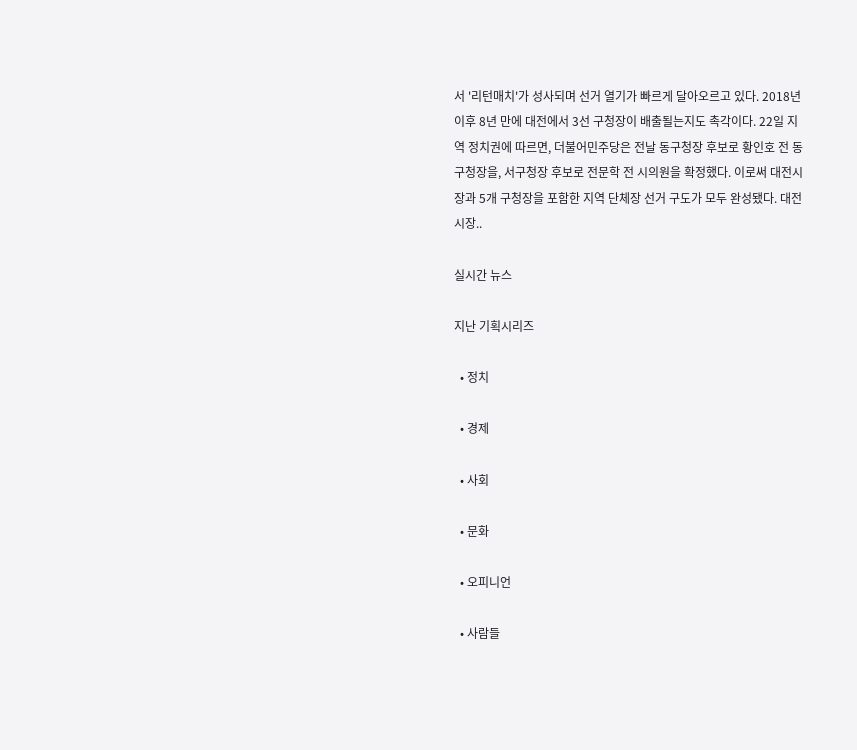서 '리턴매치'가 성사되며 선거 열기가 빠르게 달아오르고 있다. 2018년 이후 8년 만에 대전에서 3선 구청장이 배출될는지도 촉각이다. 22일 지역 정치권에 따르면, 더불어민주당은 전날 동구청장 후보로 황인호 전 동구청장을, 서구청장 후보로 전문학 전 시의원을 확정했다. 이로써 대전시장과 5개 구청장을 포함한 지역 단체장 선거 구도가 모두 완성됐다. 대전시장..

실시간 뉴스

지난 기획시리즈

  • 정치

  • 경제

  • 사회

  • 문화

  • 오피니언

  • 사람들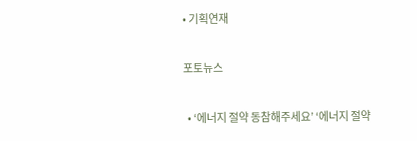• 기획연재

포토뉴스

  • ‘에너지 절약 동참해주세요’ ‘에너지 절약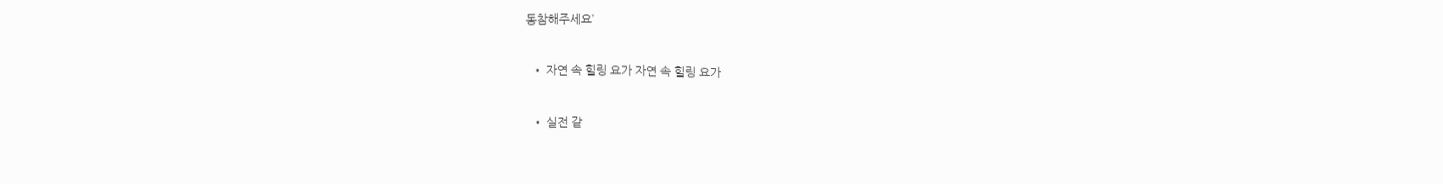동참해주세요’

  • 자연 속 힐링 요가 자연 속 힐링 요가

  • 실전 같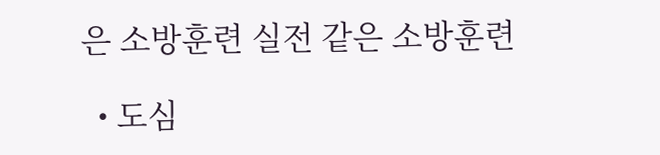은 소방훈련 실전 같은 소방훈련

  • 도심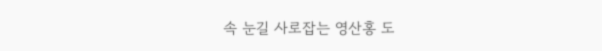속 눈길 사로잡는 영산홍 도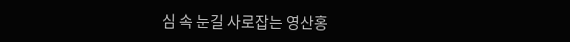심 속 눈길 사로잡는 영산홍